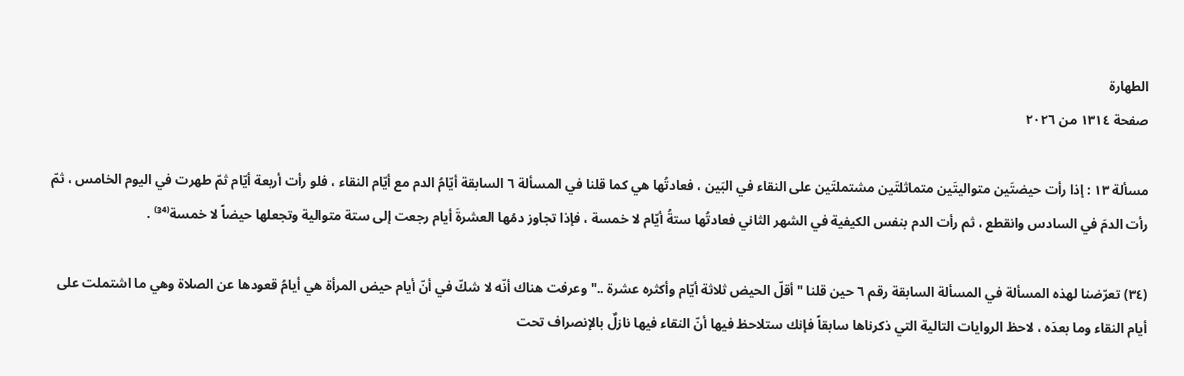الطهارة
صفحة ١٣١٤ من ٢٠٢٦

مسألة ١٣ : إذا رأت حيضتَين متواليتَين متماثلتَين مشتملتَين على النقاء في البَين ، فعادتُها هي كما قلنا في المسألة ٦ السابقة أيّامُ الدم مع أيّام النقاء ، فلو رأت أربعة أيّام ثمّ طهرت في اليوم الخامس ، ثمّ رأت الدمَ في السادس وانقطع ، ثم رأت الدم بنفس الكيفية في الشهر الثاني فعادتُها ستةُ أيّام لا خمسة ، فإذا تجاوز دمُها العشرةَ أيام رجعت إلى ستة متوالية وتجعلها حيضاً لا خمسة⁽³⁴⁾ .

(٣٤) تعرّضنا لهذه المسألة في المسألة السابقة رقم ٦ حين قلنا "أقلّ الحيض ثلاثة أيّام وأكثره عشرة .." وعرفت هناك أنّه لا شكّ في أنّ أيام حيض المرأة هي أيامُ قعودها عن الصلاة وهي ما اشتملت على أيام النقاء وما بعدَه ، لاحظ الروايات التالية التي ذكرناها سابقاً فإنك ستلاحظ فيها أنّ النقاء فيها نازلٌ بالإنصراف تحت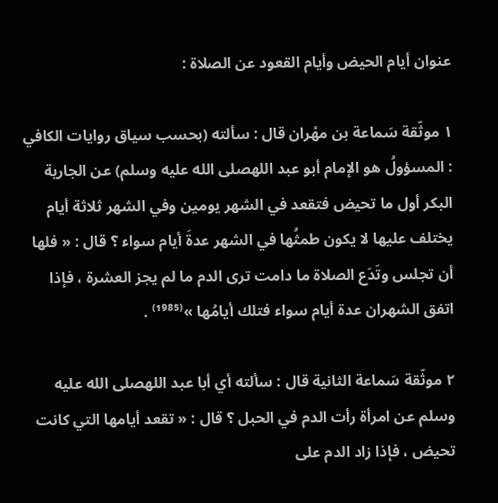عنوان أيام الحيض وأيام القعود عن الصلاة :

١ موثّقة سَماعة بن مهْران قال : سألته (بحسب سياق روايات الكافي : المسؤولُ هو الإمام أبو عبد اللهصلى الله عليه وسلم) عن الجارية البكر أول ما تحيض فتقعد في الشهر يومين وفي الشهر ثلاثة أيام يختلف عليها لا يكون طمثُها في الشهر عدةَ أيام سواء ؟ قال : « فلها أن تجلس وتَدَع الصلاة ما دامت ترى الدم ما لم يجز العشرة ، فإذا اتفق الشهران عدة أيام سواء فتلك أيامُها »⁽¹⁹⁸⁵⁾ .

٢ موثّقة سَماعة الثانية قال : سألته أي أبا عبد اللهصلى الله عليه وسلم عن امرأة رأت الدم في الحبل ؟ قال : « تقعد أيامها التي كانت تحيض ، فإذا زاد الدم على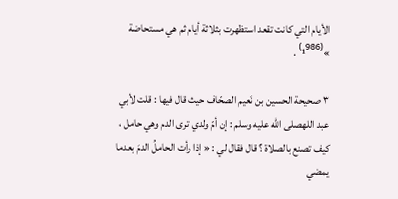الأيام التي كانت تقعد استظهرت بثلاثة أيام ثم هي مستحاضة »⁽¹⁹⁸⁶⁾ .

٣ صحيحة الحسين بن نَعيم الصحّاف حيث قال فيها : قلت لأبي عبد اللهصلى الله عليه وسلم : إن أمّ ولدي ترى الدم وهي حامل ، كيف تصنع بالصلاة ؟ قال فقال لي : « إذا رأت الحاملُ الدمَ بعدما يمضي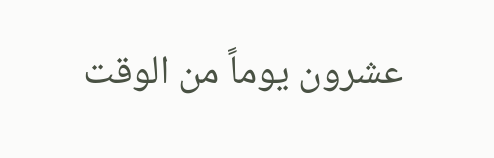عشرون يوماً من الوقت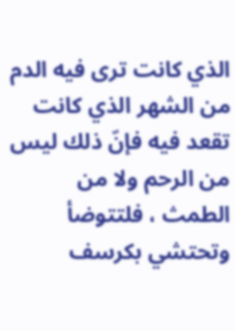الذي كانت ترى فيه الدم من الشهر الذي كانت تقعد فيه فإنّ ذلك ليس من الرحم ولا من الطمث ، فلتتوضأ وتحتشي بكرسف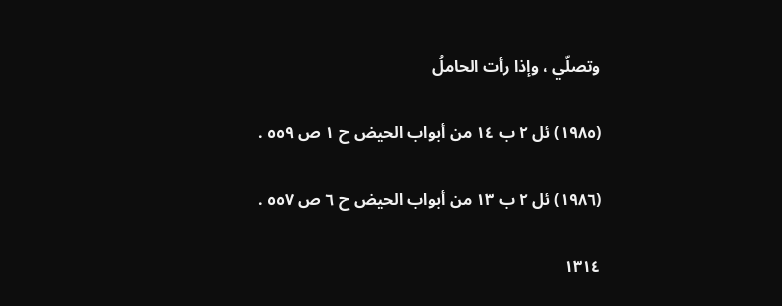وتصلّي ، وإذا رأت الحاملُ

(١٩٨٥) ئل ٢ ب ١٤ من أبواب الحيض ح ١ ص ٥٥٩ .

(١٩٨٦) ئل ٢ ب ١٣ من أبواب الحيض ح ٦ ص ٥٥٧ .

١٣١٤